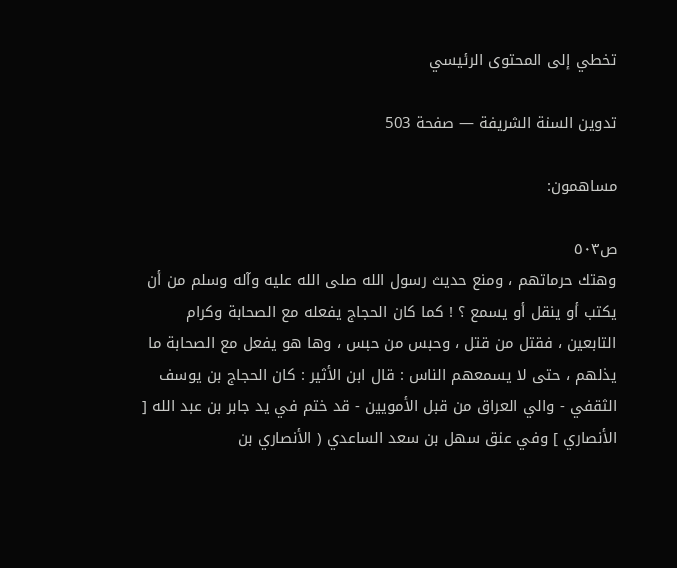تخطي إلى المحتوى الرئيسي

تدوين السنة الشريفة — صفحة 503

مساهمون:

ص٥٠٣
وهتك حرماتهم ، ومنع حديث رسول الله صلى الله عليه وآله وسلم من أن يكتب أو ينقل أو يسمع ؟ ! كما كان الحجاج يفعله مع الصحابة وكرام التابعين ، فقتل من قتل ، وحبس من حبس ، وها هو يفعل مع الصحابة ما يذلهم ، حتى لا يسمعهم الناس : قال ابن الأثير : كان الحجاج بن يوسف الثقفي - والي العراق من قبل الأمويين - قد ختم في يد جابر بن عبد الله [ الأنصاري ] وفي عنق سهل بن سعد الساعدي ( الأنصاري بن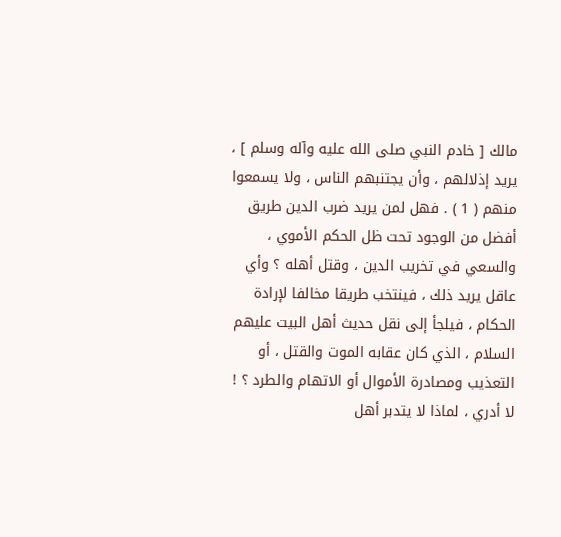مالك [ خادم النبي صلى الله عليه وآله وسلم ] ، يريد إذلالهم ، وأن يجتنبهم الناس ، ولا يسمعوا منهم ( 1 ) . فهل لمن يريد ضرب الدين طريق أفضل من الوجود تحت ظل الحكم الأموي ، والسعي في تخريب الدين ، وقتل أهله ؟ وأي عاقل يريد ذلك ، فينتخب طريقا مخالفا لإرادة الحكام ، فيلجأ إلى نقل حديث أهل البيت عليهم السلام ، الذي كان عقابه الموت والقتل ، أو التعذيب ومصادرة الأموال أو الاتهام والطرد ؟ ! لا أدري ، لماذا لا يتدبر أهل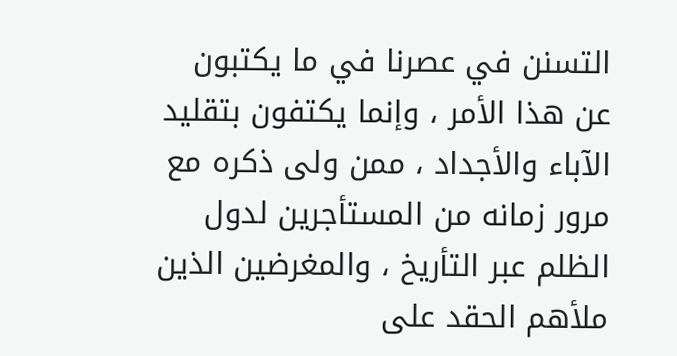التسنن في عصرنا في ما يكتبون عن هذا الأمر ، وإنما يكتفون بتقليد الآباء والأجداد ، ممن ولى ذكره مع مرور زمانه من المستأجرين لدول الظلم عبر التأريخ ، والمغرضين الذين ملأهم الحقد على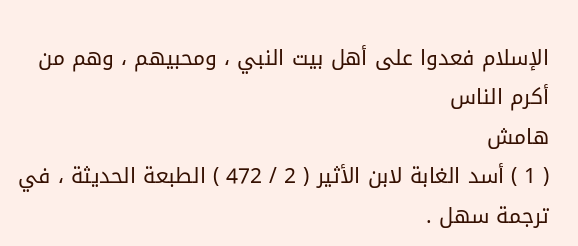الإسلام فعدوا على أهل بيت النبي ، ومحبيهم ، وهم من أكرم الناس
هامش
( 1 ) أسد الغابة لابن الأثير ( 2 / 472 ) الطبعة الحديثة ، في ترجمة سهل .